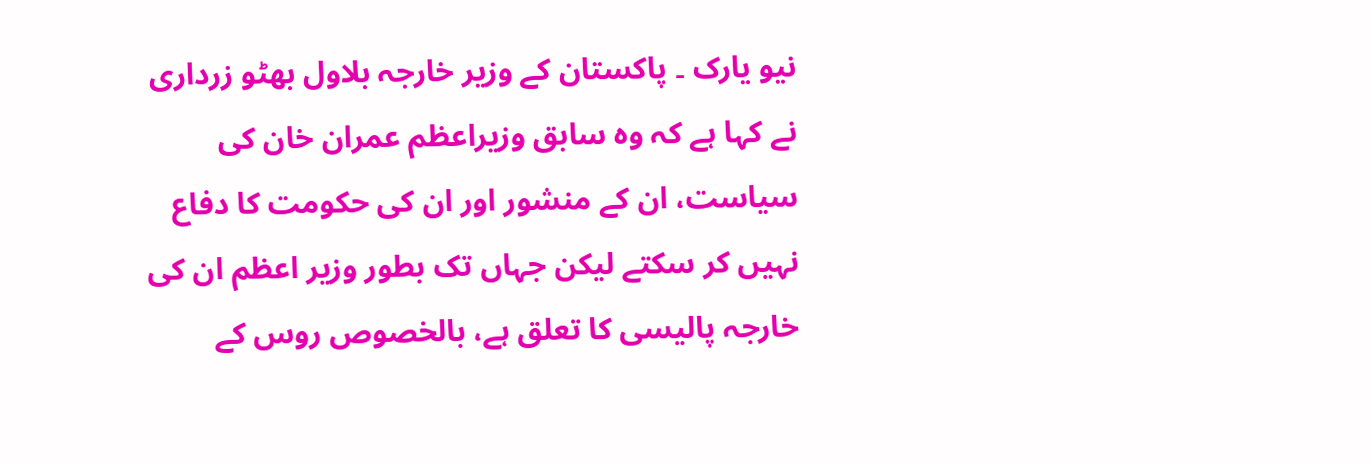نیو یارک ۔ پاکستان کے وزیر خارجہ بلاول بھٹو زرداری نے کہا ہے کہ وہ سابق وزیراعظم عمران خان کی سیاست، ان کے منشور اور ان کی حکومت کا دفاع نہیں کر سکتے لیکن جہاں تک بطور وزیر اعظم ان کی خارجہ پالیسی کا تعلق ہے، بالخصوص روس کے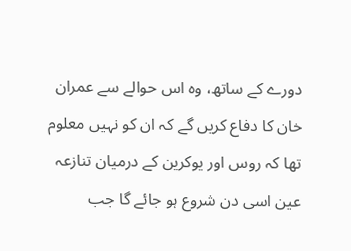دورے کے ساتھ، وہ اس حوالے سے عمران خان کا دفاع کریں گے کہ ان کو نہیں معلوم تھا کہ روس اور یوکرین کے درمیان تنازعہ عین اسی دن شروع ہو جائے گا جب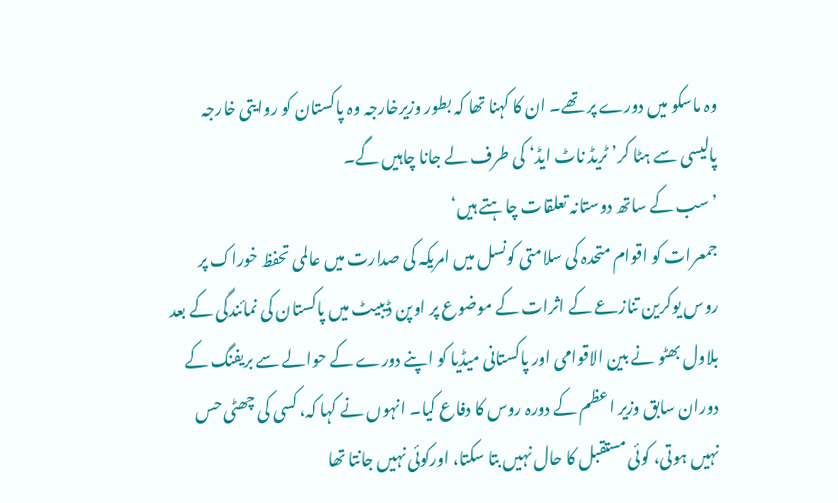وہ ماسکو میں دورے پر تھے۔ ان کا کہنا تھا کہ بطور وزیرخارجہ وہ پاکستان کو روایتی خارجہ پالیسی سے ہٹا کر’ ٹریڈ ناٹ ایڈ‘ کی طرف لے جانا چاہیں گے۔
’سب کے ساتھ دوستانہ تعلقات چاہتے ہیں‘
جمعرات کو اقوام متحدہ کی سلامتی کونسل میں امریکہ کی صدارت میں عالمی تحفظ خوراک پر روس یوکرین تنازعے کے اثرات کے موضوع پر اوپن ڈیبیٹ میں پاکستان کی نمائندگی کے بعد بلاول بھٹو نے بین الاقوامی اور پاکستانی میڈیا کو اپنے دورے کے حوالے سے بریفنگ کے دوران سابق وزیر اعظم کے دورہ روس کا دفاع کیا۔ انہوں نے کہا کہ، کسی کی چھٹی حس نہیں ہوتی، کوئی مستقبل کا حال نہیں بتا سکتا، اورکوئی نہیں جانتا تھا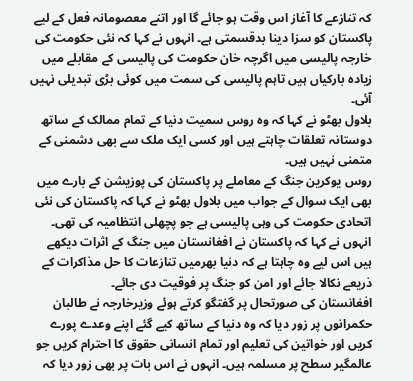کہ تنازعے کا آغاز اس وقت ہو جائے گا اور اتنے معصومانہ فعل کے لیے پاکستان کو سزا دینا بدقسمتی ہے۔ انہوں نے کہا کہ نئی حکومت کی خارجہ پالیسی میں اگرچہ خان حکومت کی پالیسی کے مقابلے میں زیادہ بارکیاں ہیں تاہم پالیسی کی سمت میں کوئی بڑی تبدیلی نہیں آئی۔
بلاول بھٹو نے کہا کہ وہ روس سمیت دنیا کے تمام ممالک کے ساتھ دوستانہ تعلقات چاہتے ہیں اور کسی ایک ملک سے بھی دشمنی کے متمنی نہیں ہیں۔
روس یوکرین جنگ کے معاملے پر پاکستان کی پوزیشن کے بارے میں بھی ایک سوال کے جواب میں بلاول بھٹو نے کہا کہ پاکستان کی نئی اتحادی حکومت کی وہی پالیسی ہے جو پچھلی انتظامیہ کی تھی۔ انہوں نے کہا کہ پاکستان نے افغانستان میں جنگ کے اثرات دیکھے ہیں اس لیے وہ چاہتا ہے کہ دنیا بھرمیں تنازعات کا حل مذاکرات کے ذریعے نکالا جائے اور امن کو جنگ پر فوقیت دی جائے۔
افغانستان کی صورتحال پر گفتگو کرتے ہوئے وزیرخارجہ نے طالبان حکمرانوں پر زور دیا کہ وہ دنیا کے ساتھ کیے گئے اپنے وعدے پورے کریں اور خواتین کی تعلیم اور تمام انسانی حقوق کا احترام کریں جو عالمگیر سطح پر مسلمہ ہیں۔ انہوں نے اس بات پر بھی زور دیا کہ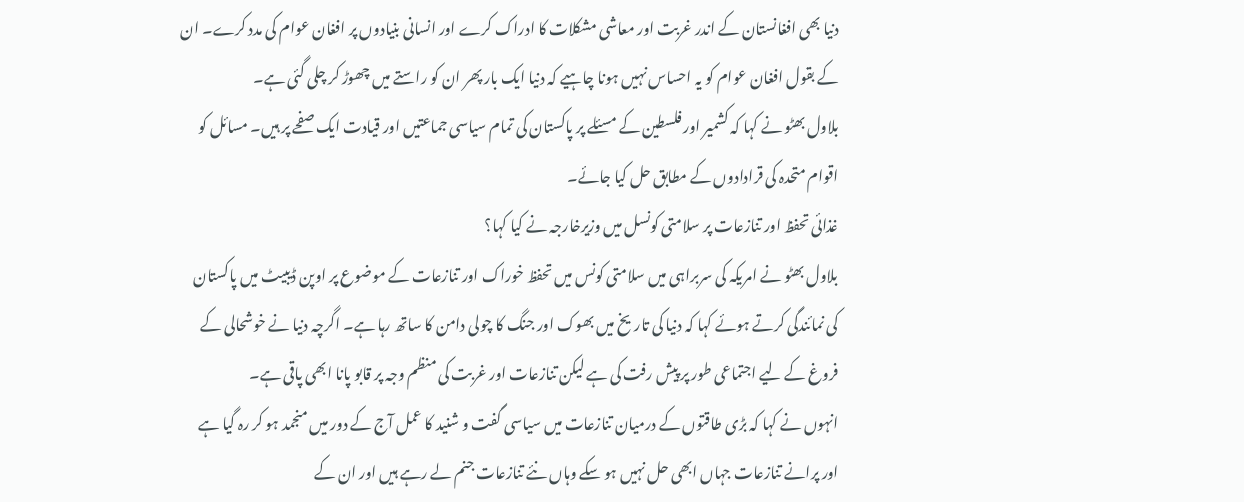دنیا بھی افغانستان کے اندر غربت اور معاشی مشکلات کا ادراک کرے اور انسانی بنیادوں پر افغان عوام کی مدد کرے۔ ان کے بقول افغان عوام کو یہ احساس نہیں ہونا چاہیے کہ دنیا ایک بار پھر ان کو راستے میں چھوڑ کر چلی گئی ہے۔
بلاول بھٹو نے کہا کہ کشمیر اور فلسطین کے مسئلے پر پاکستان کی تمام سیاسی جماعتیں اور قیادت ایک صفحے پر ہیں۔ مسائل کو اقوام متحدہ کی قرادادوں کے مطابق حل کیا جائے۔
غذائی تحفظ اور تنازعات پر سلامتی کونسل میں وزیرخارجہ نے کیا کہا؟
بلاول بھٹو نے امریکہ کی سربراہی میں سلامتی کونس میں تحفظ خوراک اور تنازعات کے موضوع پر اوپن ڈیبیٹ میں پاکستان کی نمائندگی کرتے ہوئے کہا کہ دنیا کی تاریخ میں بھوک اور جنگ کا چولی دامن کا ساتھ رہا ہے۔ اگرچہ دنیا نے خوشحالی کے فروغ کے لیے اجتماعی طور پر پیش رفت کی ہے لیکن تنازعات اور غربت کی منظم وجہ پر قابو پانا ابھی پاقی ہے۔
انہوں نے کہا کہ بڑی طاقتوں کے درمیان تنازعات میں سیاسی گفت و شنید کا عمل آج کے دور میں منجمد ہو کر رہ گیا ہے اور پرانے تنازعات جہاں ابھی حل نہیں ہو سکے وہاں نئے تنازعات جنم لے رہے ہیں اور ان کے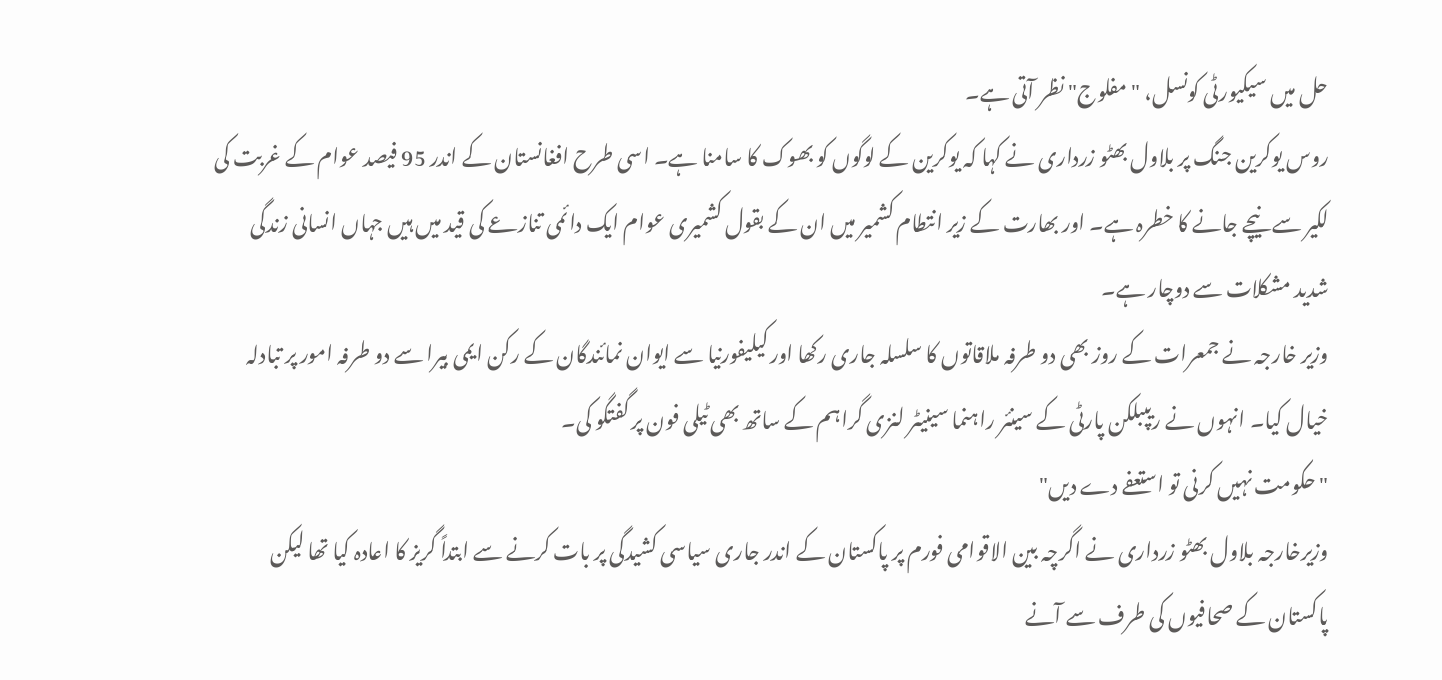حل میں سیکیورٹی کونسل، "مفلوج" نظر آتی ہے۔
روس یوکرین جنگ پر بلاول بھٹو زرداری نے کہا کہ یوکرین کے لوگوں کو بھوک کا سامنا ہے۔ اسی طرح افغانستان کے اندر 95 فیصد عوام کے غربت کی لکیر سے نیچے جانے کا خطرہ ہے۔ اور بھارت کے زیر انتطام کشمیر میں ان کے بقول کشمیری عوام ایک دائمی تنازعے کی قید میں ہیں جہاں انسانی زندگی شدید مشکلات سے دوچار ہے۔
وزیر خارجہ نے جمعرات کے روز بھی دو طرفہ ملاقاتوں کا سلسلہ جاری رکھا اور کیلیفورنیا سے ایوان نمائندگان کے رکن ایمی بیرا سے دو طرفہ امور پر تبادلہ خیال کیا۔ انہوں نے ریپبلکن پارٹی کے سینئر راہنما سینیٹر لنزی گراہم کے ساتھ بھی ٹیلی فون پر گفتگو کی۔
"حکومت نہیں کرنی تو استعفے دے دیں"
وزیرخارجہ بلاول بھٹو زرداری نے اگرچہ بین الاقوامی فورم پر پاکستان کے اندر جاری سیاسی کشیدگی پر بات کرنے سے ابتداً گریز کا اعادہ کیا تھا لیکن پاکستان کے صحافیوں کی طرف سے آنے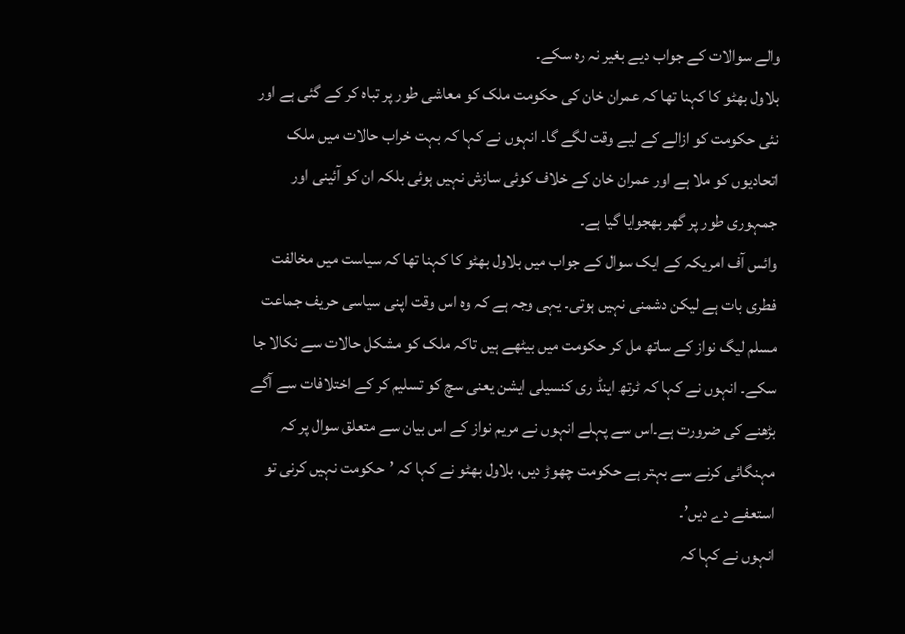والے سوالات کے جواب دیے بغیر نہ رہ سکے۔
بلاول بھٹو کا کہنا تھا کہ عمران خان کی حکومت ملک کو معاشی طور پر تباہ کر کے گئی ہے اور نئی حکومت کو ازالے کے لیے وقت لگے گا۔ انہوں نے کہا کہ بہت خراب حالات میں ملک اتحادیوں کو ملا ہے اور عمران خان کے خلاف کوئی سازش نہیں ہوئی بلکہ ان کو آئینی اور جمہوری طور پر گھر بھجوایا گیا ہے۔
وائس آف امریکہ کے ایک سوال کے جواب میں بلاول بھٹو کا کہنا تھا کہ سیاست میں مخالفت فطری بات ہے لیکن دشمنی نہیں ہوتی۔ یہی وجہ ہے کہ وہ اس وقت اپنی سیاسی حریف جماعت مسلم لیگ نواز کے ساتھ مل کر حکومت میں بیٹھے ہیں تاکہ ملک کو مشکل حالات سے نکالا جا سکے۔ انہوں نے کہا کہ ٹرتھ اینڈ ری کنسیلی ایشن یعنی سچ کو تسلیم کر کے اختلافات سے آگے بڑھنے کی ضرورت ہے۔اس سے پہلے انہوں نے مریم نواز کے اس بیان سے متعلق سوال پر کہ مہنگائی کرنے سے بہتر ہے حکومت چھوڑ دیں، بلاول بھٹو نے کہا کہ ’حکومت نہیں کرنی تو استعفے دے دیں’۔
انہوں نے کہا کہ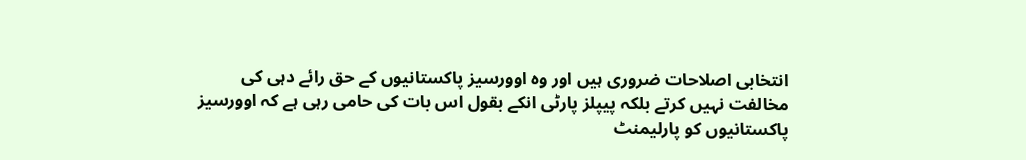انتخابی اصلاحات ضروری ہیں اور وہ اوورسیز پاکستانیوں کے حق رائے دہی کی مخالفت نہیں کرتے بلکہ پیپلز پارٹی انکے بقول اس بات کی حامی رہی ہے کہ اوورسیز پاکستانیوں کو پارلیمنٹ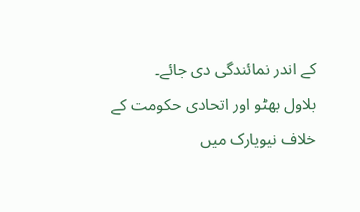کے اندر نمائندگی دی جائے۔
بلاول بھٹو اور اتحادی حکومت کے خلاف نیویارک میں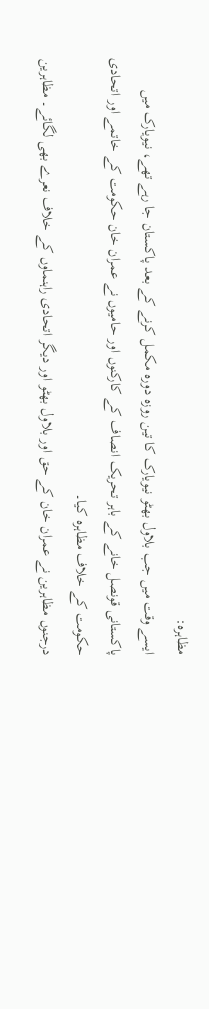مظاہرہ:
ایسے وقت میں جب بلاول بھٹو نیویارک کا تین روزہ دورہ مکمل کرنے کے بعد پاکستان جا رہے تھے، نیویارک میں پاکستانی قونصل خانے کے باہر تحریک انصاف کے کارکنوں اور حامیوں نے عمران خان حکومت کے خاتمے اور اتحادی حکومت کے خلاف مظاہرہ کیا۔
درجنوں مظاہرین نے عمران خان کے حق اور بلاول بھٹو اور دیگر اتحادی راہنماوں کے خلاف نعرے بھی لگائے۔ مظاہرین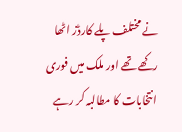نے مختلف پلے کارڈز اٹھا رکھے تھے اور ملک میں فوری انتخابات کا مطالبہ کر رہے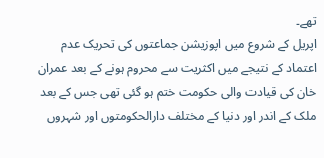تھے۔
اپریل کے شروع میں اپوزیشن جماعتوں کی تحریک عدم اعتماد کے نتیجے میں اکثریت سے محروم ہونے کے بعد عمران خان کی قیادت والی حکومت ختم ہو گئی تھی جس کے بعد ملک کے اندر اور دنیا کے مختلف دارالحکومتوں اور شہروں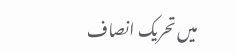میں تحریک انصاف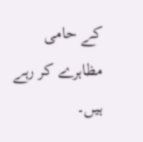کے حامی مظاہرے کر رہے ہیں۔